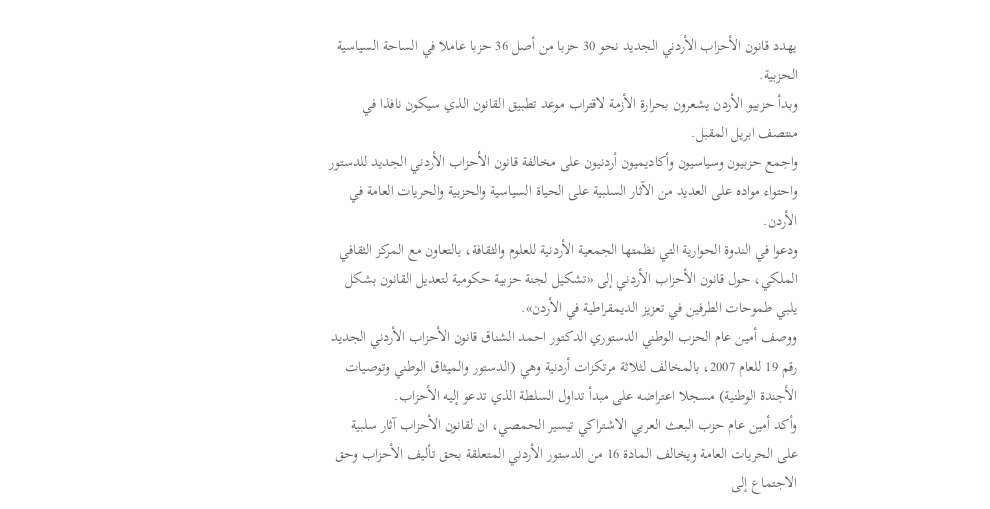يهدد قانون الأحزاب الأردني الجديد نحو 30 حزبا من أصل 36 حزبا عاملا في الساحة السياسية الحزبية.
وبدأ حزبيو الأردن يشعرون بحرارة الأزمة لاقتراب موعد تطبيق القانون الذي سيكون نافذا في منتصف ابريل المقبل.
واجمع حزبيون وسياسيون وأكاديميون أردنيون على مخالفة قانون الأحزاب الأردني الجديد للدستور واحتواء مواده على العديد من الآثار السلبية على الحياة السياسية والحزبية والحريات العامة في الأردن.
ودعوا في الندوة الحوارية التي نظمتها الجمعية الأردنية للعلوم والثقافة، بالتعاون مع المركز الثقافي الملكي، حول قانون الأحزاب الأردني إلى «تشكيل لجنة حزبية حكومية لتعديل القانون بشكل يلبي طموحات الطرفين في تعزيز الديمقراطية في الأردن».
ووصف أمين عام الحزب الوطني الدستوري الدكتور احمد الشناق قانون الأحزاب الأردني الجديد رقم 19 للعام 2007، بالمخالف لثلاثة مرتكزات أردنية وهي (الدستور والميثاق الوطني وتوصيات الأجندة الوطنية) مسجلا اعتراضه على مبدأ تداول السلطة الذي تدعو إليه الأحزاب.
وأكد أمين عام حزب البعث العربي الاشتراكي تيسير الحمصي، ان لقانون الأحزاب آثار سلبية على الحريات العامة ويخالف المادة 16 من الدستور الأردني المتعلقة بحق تأليف الأحزاب وحق الاجتماع إلى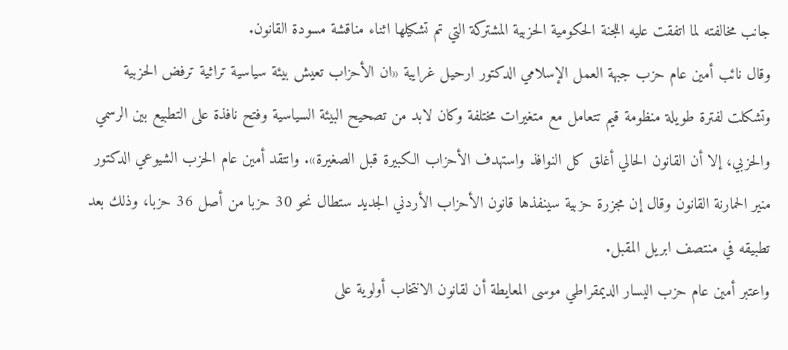جانب مخالفته لما اتفقت عليه اللجنة الحكومية الحزبية المشتركة التي تم تشكيلها اثناء مناقشة مسودة القانون.
وقال نائب أمين عام حزب جبهة العمل الإسلامي الدكتور ارحيل غرايبة «ان الأحزاب تعيش بيئة سياسية تراثية ترفض الحزبية وتشكلت لفترة طويلة منظومة قيم تتعامل مع متغيرات مختلفة وكان لابد من تصحيح البيئة السياسية وفتح نافذة على التطبيع بين الرسمي والحزبي، إلا أن القانون الحالي أغلق كل النوافذ واستهدف الأحزاب الكبيرة قبل الصغيرة». وانتقد أمين عام الحزب الشيوعي الدكتور منير الحمارنة القانون وقال إن مجزرة حزبية سينفذها قانون الأحزاب الأردني الجديد ستطال نحو 30 حزبا من أصل 36 حزبا، وذلك بعد تطبيقه في منتصف ابريل المقبل.
واعتبر أمين عام حزب اليسار الديمقراطي موسى المعايطة أن لقانون الانتخاب أولوية على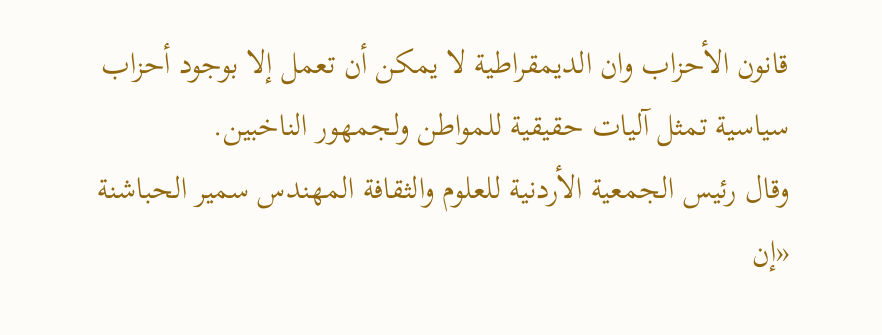قانون الأحزاب وان الديمقراطية لا يمكن أن تعمل إلا بوجود أحزاب سياسية تمثل آليات حقيقية للمواطن ولجمهور الناخبين.
وقال رئيس الجمعية الأردنية للعلوم والثقافة المهندس سمير الحباشنة «إن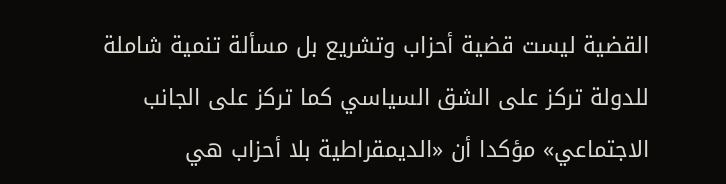القضية ليست قضية أحزاب وتشريع بل مسألة تنمية شاملة للدولة تركز على الشق السياسي كما تركز على الجانب الاجتماعي» مؤكدا أن «الديمقراطية بلا أحزاب هي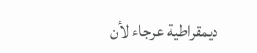ديمقراطية عرجاء لأن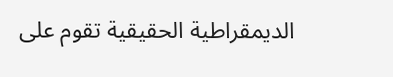الديمقراطية الحقيقية تقوم على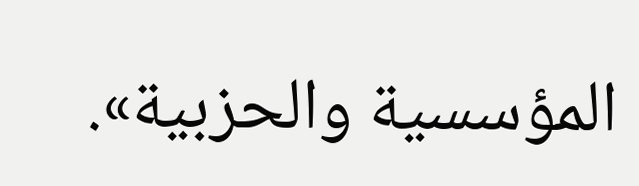المؤسسية والحزبية».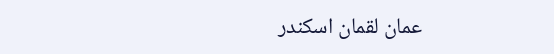عمان لقمان اسكندر